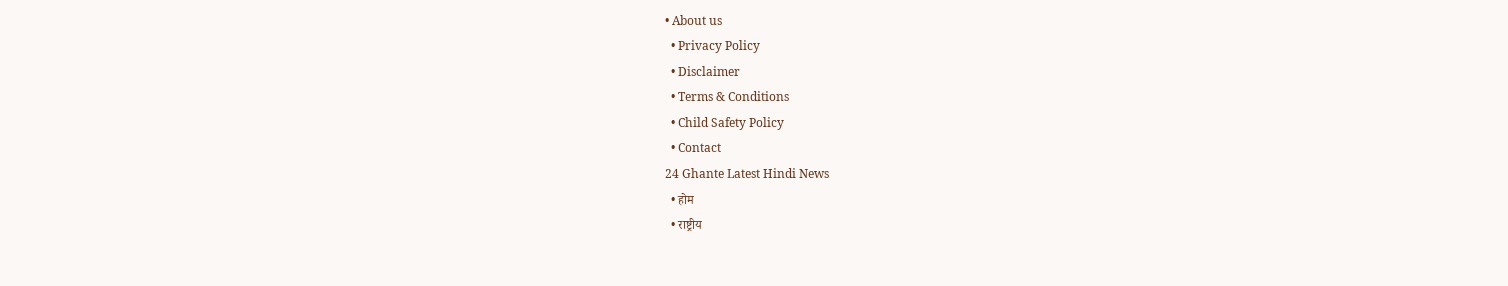• About us
  • Privacy Policy
  • Disclaimer
  • Terms & Conditions
  • Child Safety Policy
  • Contact
24 Ghante Latest Hindi News
  • होम
  • राष्ट्रीय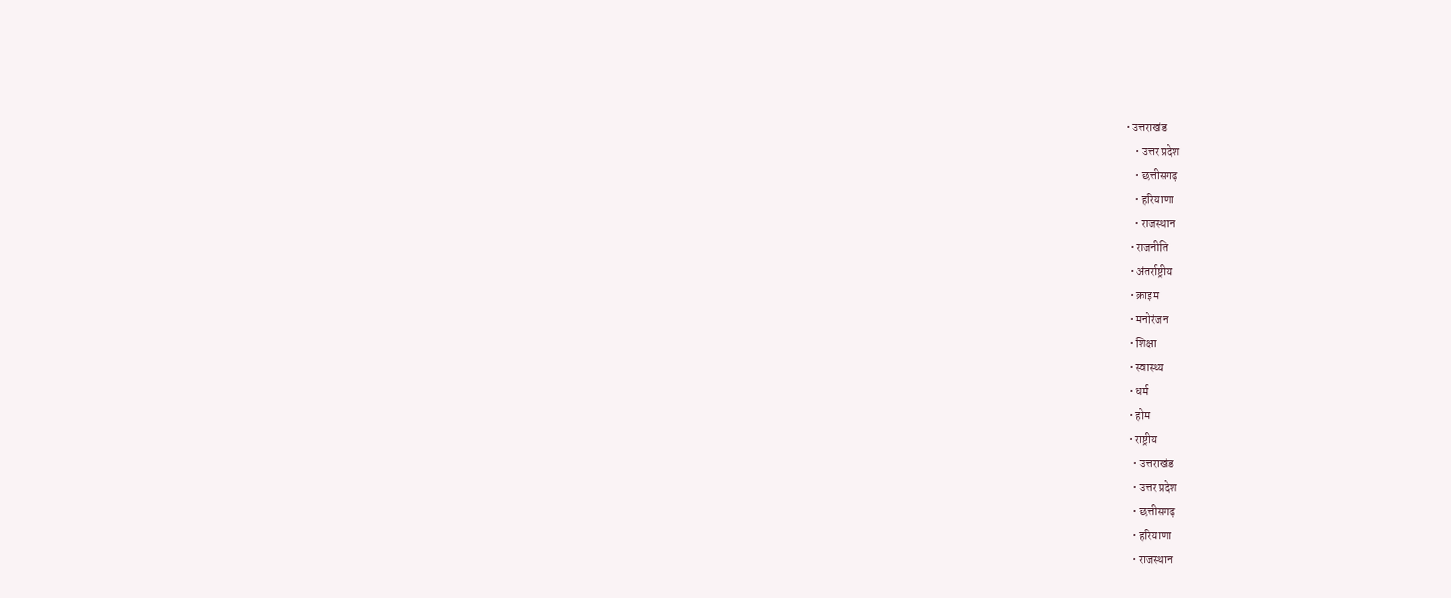• उत्तराखंड
    • उत्तर प्रदेश
    • छत्तीसगढ़
    • हरियाणा
    • राजस्थान
  • राजनीति
  • अंतर्राष्ट्रीय
  • क्राइम
  • मनोरंजन
  • शिक्षा
  • स्वास्थ्य
  • धर्म
  • होम
  • राष्ट्रीय
    • उत्तराखंड
    • उत्तर प्रदेश
    • छत्तीसगढ़
    • हरियाणा
    • राजस्थान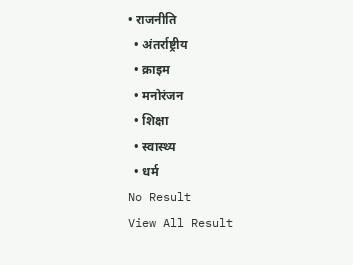• राजनीति
  • अंतर्राष्ट्रीय
  • क्राइम
  • मनोरंजन
  • शिक्षा
  • स्वास्थ्य
  • धर्म
No Result
View All Result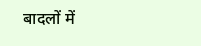बादलों में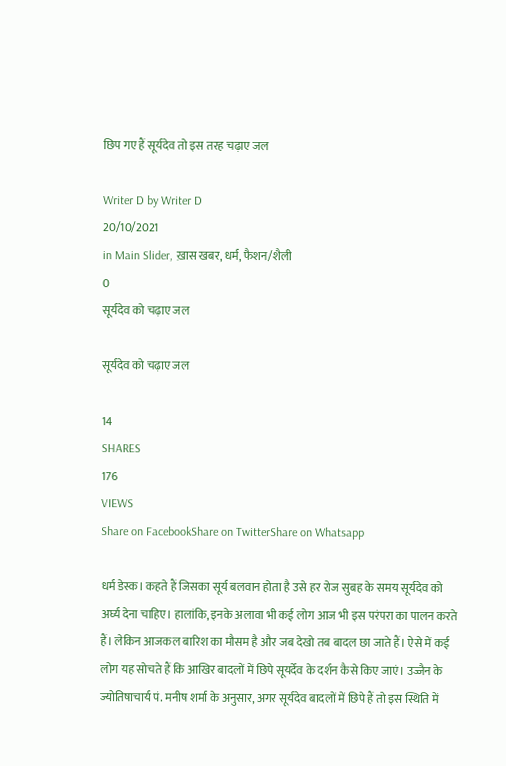छिप गए हैं सूर्यदेव तो इस तरह चढ़ाए जल

Writer D by Writer D
20/10/2021
in Main Slider, ख़ास खबर, धर्म, फैशन/शैली
0
सूर्यदेव को चढ़ाए जल

सूर्यदेव को चढ़ाए जल

14
SHARES
176
VIEWS
Share on FacebookShare on TwitterShare on Whatsapp

धर्म डेस्क। कहते हैं जिसका सूर्य बलवान होता है उसे हर रोज सुबह के समय सूर्यदेव को अर्घ्य देना चाहिए। हालांकि, इनके अलावा भी कई लोग आज भी इस परंपरा का पालन करते हैं। लेकिन आजकल बारिश का मौसम है और जब देखो तब बादल छा जाते हैं। ऐसे में कई लोग यह सोचते हैं कि आखिर बादलों में छिपे सूयर्देव के दर्शन कैसे किए जाएं। उज्जैन के ज्योतिषाचार्य पं. मनीष शर्मा के अनुसार, अगर सूर्यदेव बादलों में छिपे हैं तो इस स्थिति में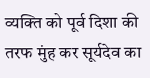व्यक्ति को पूर्व दिशा की तरफ मुंह कर सूर्यदेव का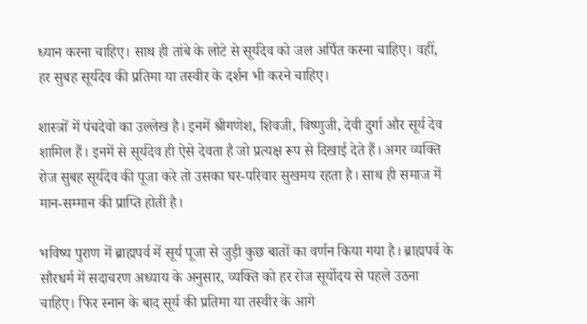ध्यान करना चाहिए। साथ ही तांबे के लोटे से सूर्यदेव को जल अर्पित करना चाहिए। वहीं, हर सुबह सूर्यदेव की प्रतिमा या तस्वीर के दर्शन भी करने चाहिए।

शास्त्रों में पंचदेवो का उल्लेख है। इनमें श्रीगणेश, शिवजी, विष्णुजी, देवी दुर्गा और सूर्य देव शामिल हैं। इनमें से सूर्यदेव ही ऐसे देवता है जो प्रत्यक्ष रूप से दिखाई देते हैं। अगर व्यक्ति रोज सुबह सूर्यदेव की पूजा करे तो उसका घर-परिवार सुखमय रहता है। साथ ही समाज में मान-सम्मान की प्राप्ति होती है।

भविष्य पुराण में ब्राह्मपर्व में सूर्य पूजा से जुड़ी कुछ बातों का वर्णन किया गया है। ब्राह्मपर्व के सौरधर्म में सदाचरण अध्याय के अनुसार, व्यक्ति को हर रोज सूर्योदय से पहले उठना चाहिए। फिर स्नान के बाद सूर्य की प्रतिमा या तस्वीर के आगे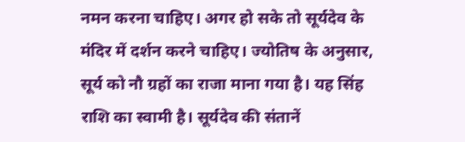नमन करना चाहिए। अगर हो सके तो सूर्यदेव के मंदिर में दर्शन करने चाहिए। ज्योतिष के अनुसार, सूर्य को नौ ग्रहों का राजा माना गया है। यह सिंह राशि का स्वामी है। सूर्यदेव की संतानें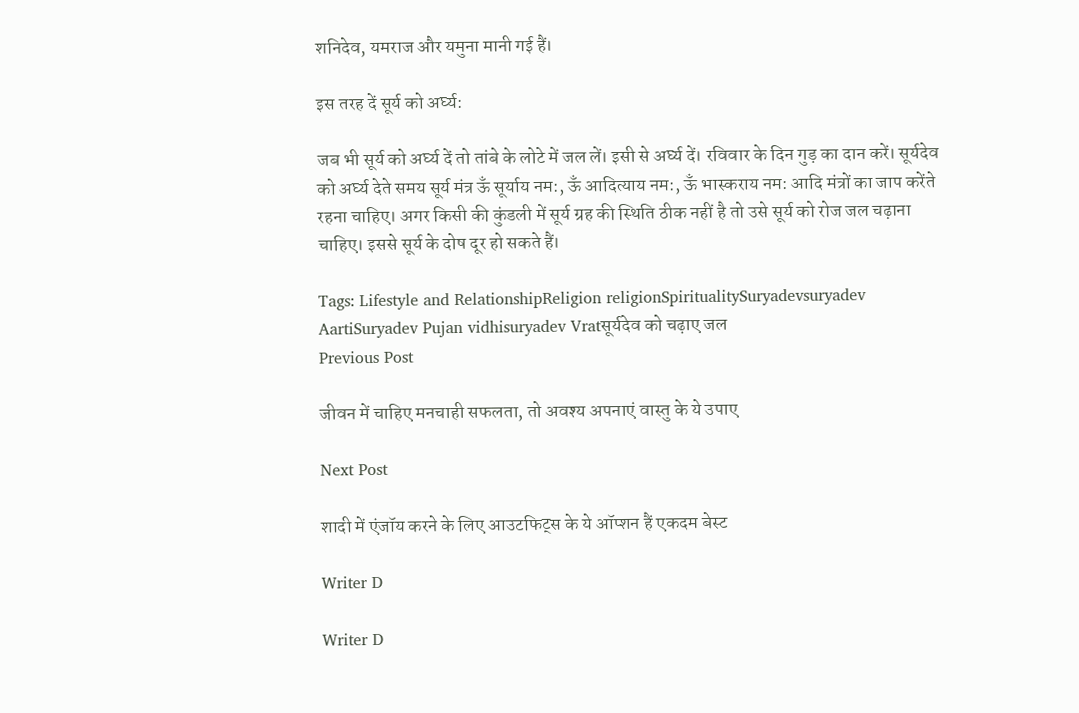शनिदेव, यमराज और यमुना मानी गई हैं।

इस तरह दें सूर्य को अर्घ्य:

जब भी सूर्य को अर्घ्य दें तो तांबे के लोटे में जल लें। इसी से अर्घ्य दें। रविवार के दिन गुड़ का दान करें। सूर्यदेव को अर्घ्य देते समय सूर्य मंत्र ऊँ सूर्याय नम:, ऊँ आदित्याय नम:, ऊँ भास्कराय नम: आदि मंत्रों का जाप करेंते रहना चाहिए। अगर किसी की कुंडली में सूर्य ग्रह की स्थिति ठीक नहीं है तो उसे सूर्य को रोज जल चढ़ाना चाहिए। इससे सूर्य के दोष दूर हो सकते हैं।

Tags: Lifestyle and RelationshipReligion religionSpiritualitySuryadevsuryadev AartiSuryadev Pujan vidhisuryadev Vratसूर्यदेव को चढ़ाए जल
Previous Post

जीवन में चाहिए मनचाही सफलता, तो अवश्य अपनाएं वास्तु के ये उपाए

Next Post

शादी में एंजॉय करने के लिए आउटफिट्स के ये ऑप्शन हैं एकदम बेस्ट

Writer D

Writer D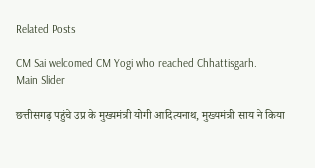Related Posts

CM Sai welcomed CM Yogi who reached Chhattisgarh.
Main Slider

छत्तीसगढ़ पहुंचे उप्र के मुख्यमंत्री योगी आदित्यनाथ, मुख्यमंत्री साय ने किया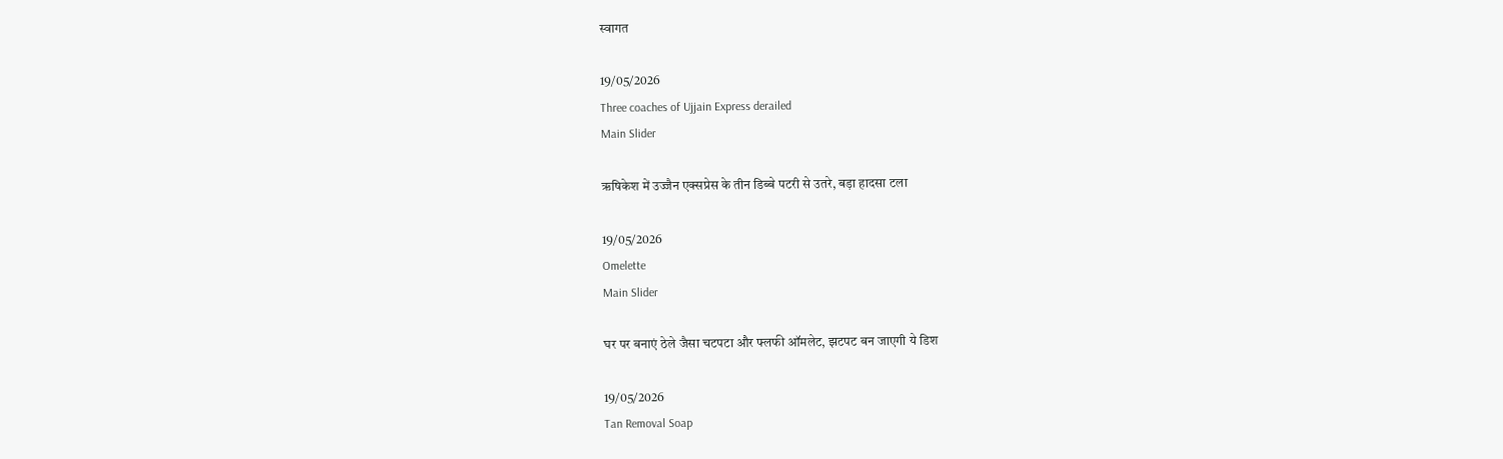स्वागत

19/05/2026
Three coaches of Ujjain Express derailed
Main Slider

ऋषिकेश में उज्जैन एक्सप्रेस के तीन डिब्बे पटरी से उतरे, बड़ा हादसा टला

19/05/2026
Omelette
Main Slider

घर पर बनाएं ठेले जैसा चटपटा और फ्लफी ऑमलेट, झटपट बन जाएगी ये डिश

19/05/2026
Tan Removal Soap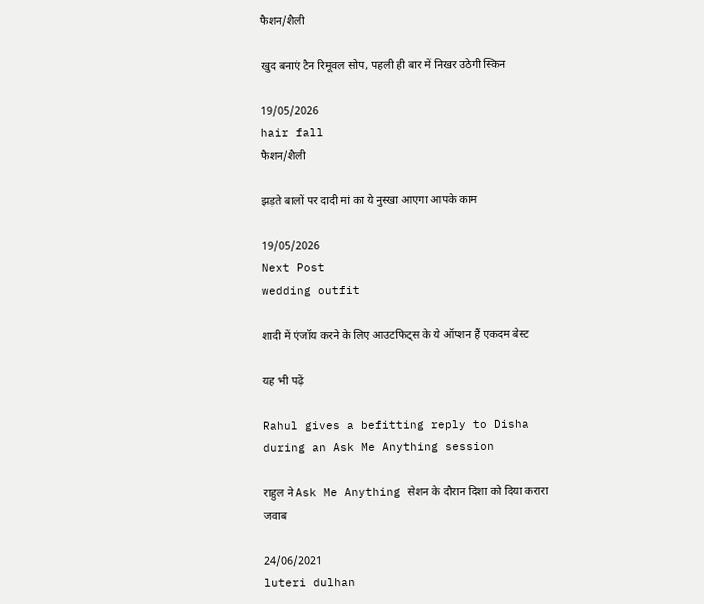फैशन/शैली

खुद बनाएं टैन रिमूवल सोप, पहली ही बार में निखर उठेगी स्किन

19/05/2026
hair fall
फैशन/शैली

झड़ते बालों पर दादी मां का ये नुस्खा आएगा आपके काम

19/05/2026
Next Post
wedding outfit

शादी में एंजॉय करने के लिए आउटफिट्स के ये ऑप्शन हैं एकदम बेस्ट

यह भी पढ़ें

Rahul gives a befitting reply to Disha during an Ask Me Anything session

राहुल ने Ask Me Anything सेशन के दौरान दिशा को दिया करारा जवाब

24/06/2021
luteri dulhan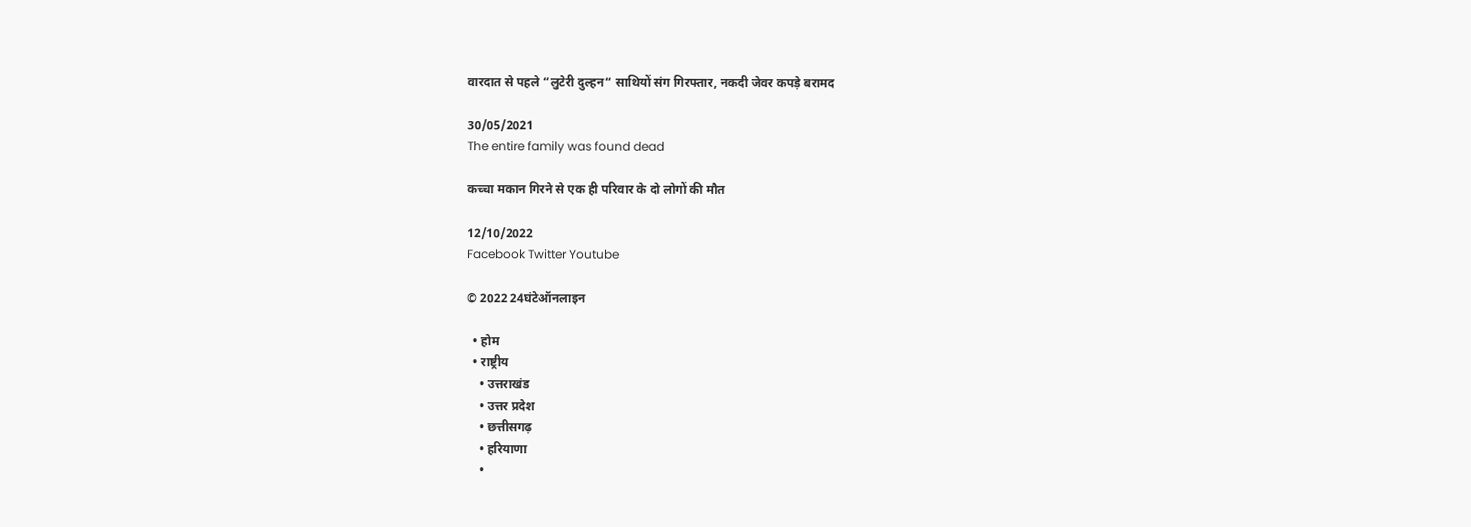वारदात से पहले “लुटेरी दुल्हन“ साथियों संग गिरफ्तार, नकदी जेवर कपड़े बरामद

30/05/2021
The entire family was found dead

कच्चा मकान गिरने से एक ही परिवार के दो लोगों की मौत

12/10/2022
Facebook Twitter Youtube

© 2022 24घंटेऑनलाइन

  • होम
  • राष्ट्रीय
    • उत्तराखंड
    • उत्तर प्रदेश
    • छत्तीसगढ़
    • हरियाणा
    •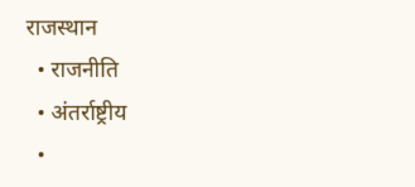राजस्थान
  • राजनीति
  • अंतर्राष्ट्रीय
  •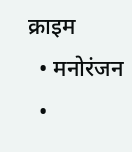क्राइम
  • मनोरंजन
  •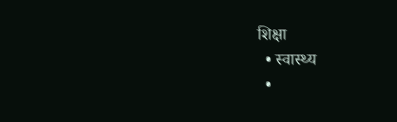शिक्षा
  • स्वास्थ्य
  •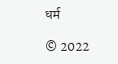धर्म

© 2022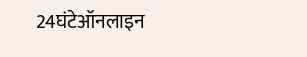24घंटेऑनलाइन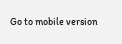Go to mobile version